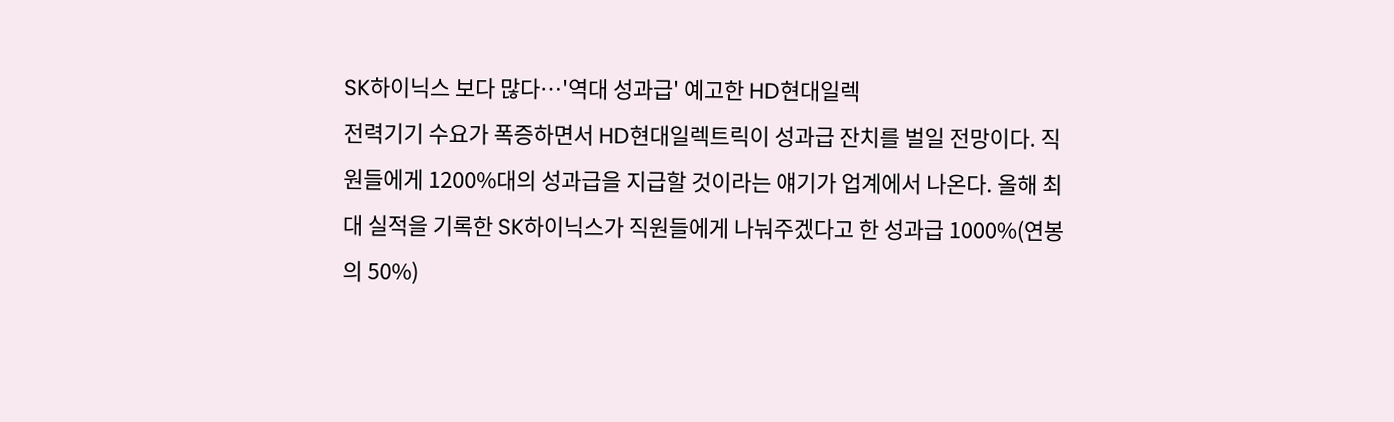SK하이닉스 보다 많다…'역대 성과급' 예고한 HD현대일렉
전력기기 수요가 폭증하면서 HD현대일렉트릭이 성과급 잔치를 벌일 전망이다. 직원들에게 1200%대의 성과급을 지급할 것이라는 얘기가 업계에서 나온다. 올해 최대 실적을 기록한 SK하이닉스가 직원들에게 나눠주겠다고 한 성과급 1000%(연봉의 50%)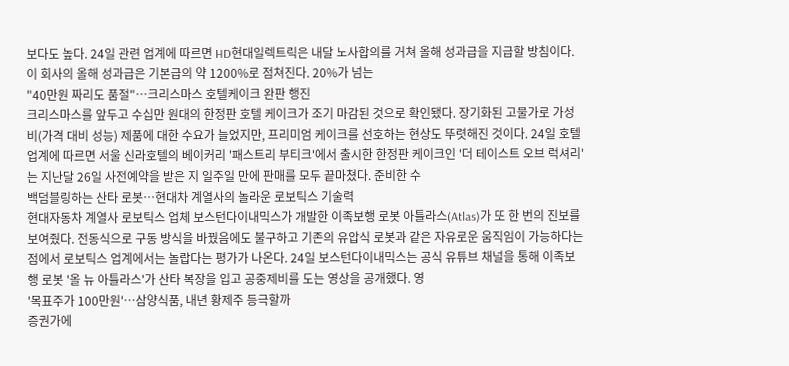보다도 높다. 24일 관련 업계에 따르면 HD현대일렉트릭은 내달 노사합의를 거쳐 올해 성과급을 지급할 방침이다. 이 회사의 올해 성과급은 기본급의 약 1200%로 점쳐진다. 20%가 넘는
"40만원 짜리도 품절"…크리스마스 호텔케이크 완판 행진
크리스마스를 앞두고 수십만 원대의 한정판 호텔 케이크가 조기 마감된 것으로 확인됐다. 장기화된 고물가로 가성비(가격 대비 성능) 제품에 대한 수요가 늘었지만, 프리미엄 케이크를 선호하는 현상도 뚜렷해진 것이다. 24일 호텔업계에 따르면 서울 신라호텔의 베이커리 '패스트리 부티크'에서 출시한 한정판 케이크인 '더 테이스트 오브 럭셔리'는 지난달 26일 사전예약을 받은 지 일주일 만에 판매를 모두 끝마쳤다. 준비한 수
백덤블링하는 산타 로봇…현대차 계열사의 놀라운 로보틱스 기술력
현대자동차 계열사 로보틱스 업체 보스턴다이내믹스가 개발한 이족보행 로봇 아틀라스(Atlas)가 또 한 번의 진보를 보여줬다. 전동식으로 구동 방식을 바꿨음에도 불구하고 기존의 유압식 로봇과 같은 자유로운 움직임이 가능하다는 점에서 로보틱스 업계에서는 놀랍다는 평가가 나온다. 24일 보스턴다이내믹스는 공식 유튜브 채널을 통해 이족보행 로봇 '올 뉴 아틀라스'가 산타 복장을 입고 공중제비를 도는 영상을 공개했다. 영
'목표주가 100만원'…삼양식품, 내년 황제주 등극할까
증권가에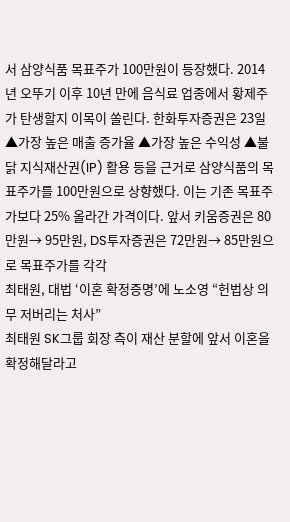서 삼양식품 목표주가 100만원이 등장했다. 2014년 오뚜기 이후 10년 만에 음식료 업종에서 황제주가 탄생할지 이목이 쏠린다. 한화투자증권은 23일 ▲가장 높은 매출 증가율 ▲가장 높은 수익성 ▲불닭 지식재산권(IP) 활용 등을 근거로 삼양식품의 목표주가를 100만원으로 상향했다. 이는 기존 목표주가보다 25% 올라간 가격이다. 앞서 키움증권은 80만원→ 95만원, DS투자증권은 72만원→ 85만원으로 목표주가를 각각
최태원, 대법 ‘이혼 확정증명’에 노소영 “헌법상 의무 저버리는 처사”
최태원 SK그룹 회장 측이 재산 분할에 앞서 이혼을 확정해달라고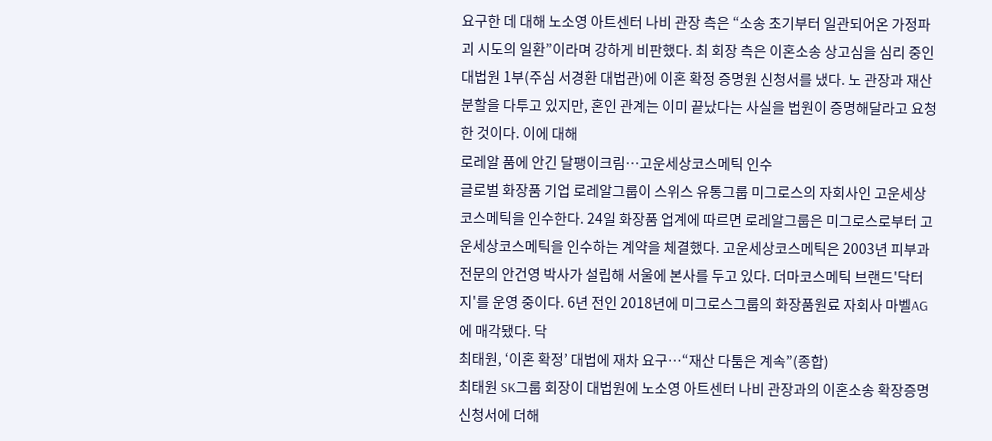요구한 데 대해 노소영 아트센터 나비 관장 측은 “소송 초기부터 일관되어온 가정파괴 시도의 일환”이라며 강하게 비판했다. 최 회장 측은 이혼소송 상고심을 심리 중인 대법원 1부(주심 서경환 대법관)에 이혼 확정 증명원 신청서를 냈다. 노 관장과 재산분할을 다투고 있지만, 혼인 관계는 이미 끝났다는 사실을 법원이 증명해달라고 요청한 것이다. 이에 대해
로레알 품에 안긴 달팽이크림…고운세상코스메틱 인수
글로벌 화장품 기업 로레알그룹이 스위스 유통그룹 미그로스의 자회사인 고운세상코스메틱을 인수한다. 24일 화장품 업계에 따르면 로레알그룹은 미그로스로부터 고운세상코스메틱을 인수하는 계약을 체결했다. 고운세상코스메틱은 2003년 피부과 전문의 안건영 박사가 설립해 서울에 본사를 두고 있다. 더마코스메틱 브랜드'닥터지'를 운영 중이다. 6년 전인 2018년에 미그로스그룹의 화장품원료 자회사 마벨AG에 매각됐다. 닥
최태원, ‘이혼 확정’ 대법에 재차 요구…“재산 다툼은 계속”(종합)
최태원 SK그룹 회장이 대법원에 노소영 아트센터 나비 관장과의 이혼소송 확장증명 신청서에 더해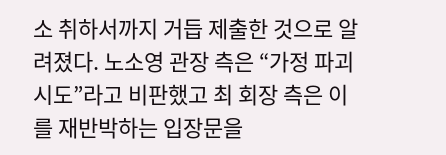소 취하서까지 거듭 제출한 것으로 알려졌다. 노소영 관장 측은 “가정 파괴 시도”라고 비판했고 최 회장 측은 이를 재반박하는 입장문을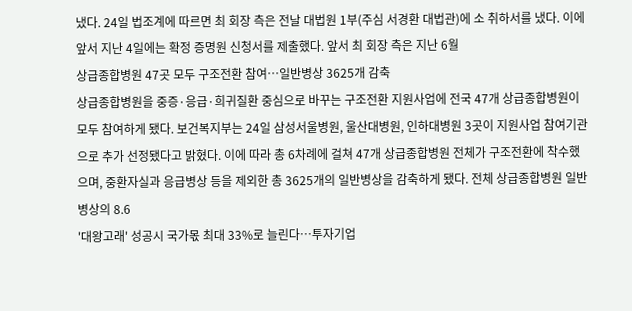냈다. 24일 법조계에 따르면 최 회장 측은 전날 대법원 1부(주심 서경환 대법관)에 소 취하서를 냈다. 이에 앞서 지난 4일에는 확정 증명원 신청서를 제출했다. 앞서 최 회장 측은 지난 6월
상급종합병원 47곳 모두 구조전환 참여…일반병상 3625개 감축
상급종합병원을 중증·응급·희귀질환 중심으로 바꾸는 구조전환 지원사업에 전국 47개 상급종합병원이 모두 참여하게 됐다. 보건복지부는 24일 삼성서울병원, 울산대병원, 인하대병원 3곳이 지원사업 참여기관으로 추가 선정됐다고 밝혔다. 이에 따라 총 6차례에 걸쳐 47개 상급종합병원 전체가 구조전환에 착수했으며, 중환자실과 응급병상 등을 제외한 총 3625개의 일반병상을 감축하게 됐다. 전체 상급종합병원 일반병상의 8.6
'대왕고래' 성공시 국가몫 최대 33%로 늘린다…투자기업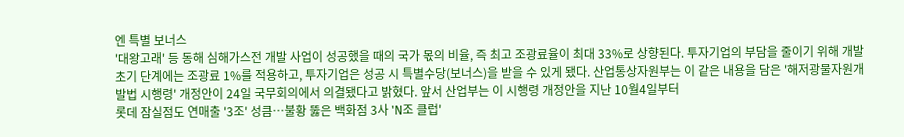엔 특별 보너스
'대왕고래' 등 동해 심해가스전 개발 사업이 성공했을 때의 국가 몫의 비율, 즉 최고 조광료율이 최대 33%로 상향된다. 투자기업의 부담을 줄이기 위해 개발 초기 단계에는 조광료 1%를 적용하고, 투자기업은 성공 시 특별수당(보너스)을 받을 수 있게 됐다. 산업통상자원부는 이 같은 내용을 담은 '해저광물자원개발법 시행령' 개정안이 24일 국무회의에서 의결됐다고 밝혔다. 앞서 산업부는 이 시행령 개정안을 지난 10월4일부터
롯데 잠실점도 연매출 '3조' 성큼…불황 뚫은 백화점 3사 'N조 클럽'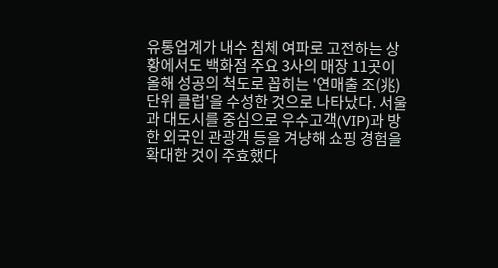유통업계가 내수 침체 여파로 고전하는 상황에서도 백화점 주요 3사의 매장 11곳이 올해 성공의 척도로 꼽히는 '연매출 조(兆) 단위 클럽'을 수성한 것으로 나타났다. 서울과 대도시를 중심으로 우수고객(VIP)과 방한 외국인 관광객 등을 겨냥해 쇼핑 경험을 확대한 것이 주효했다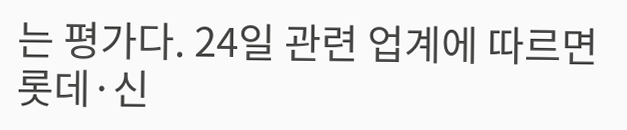는 평가다. 24일 관련 업계에 따르면 롯데·신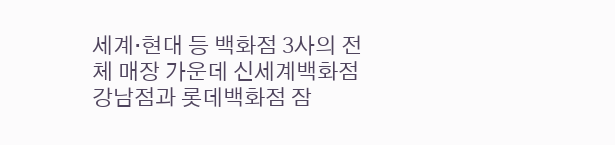세계·현대 등 백화점 3사의 전체 매장 가운데 신세계백화점 강남점과 롯데백화점 잠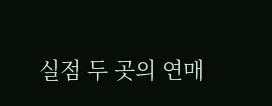실점 두 곳의 연매